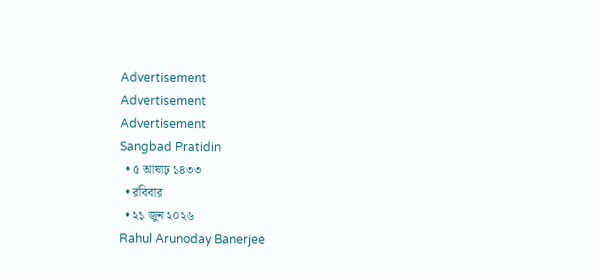Advertisement
Advertisement
Advertisement
Sangbad Pratidin
  • ৫ আষাঢ় ১৪৩৩
  • রবিবার
  • ২১ জুন ২০২৬
Rahul Arunoday Banerjee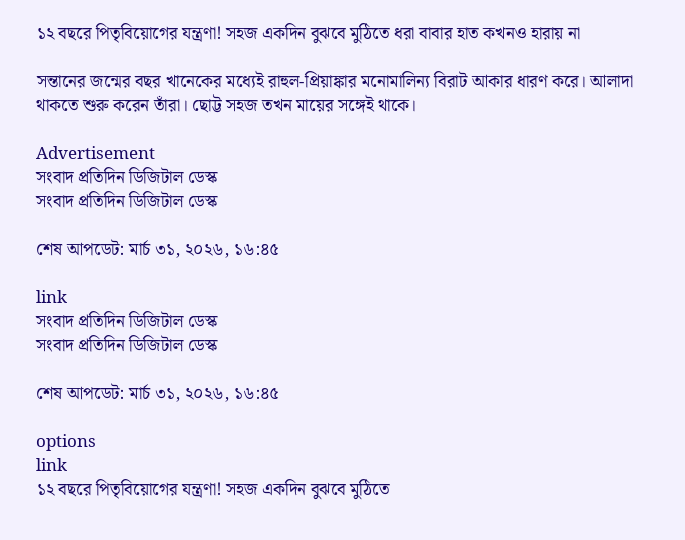১২ বছরে পিতৃবিয়োগের যন্ত্রণা! সহজ একদিন বুঝবে মুঠিতে ধরা বাবার হাত কখনও হারায় না

সন্তানের জন্মের বছর খানেকের মধ্যেই রাহুল-প্রিয়াঙ্কার মনোমালিন্য বিরাট আকার ধারণ করে। আলাদা থাকতে শুরু করেন তাঁরা। ছোট্ট সহজ তখন মায়ের সঙ্গেই থাকে।

Advertisement
সংবাদ প্রতিদিন ডিজিটাল ডেস্ক
সংবাদ প্রতিদিন ডিজিটাল ডেস্ক

শেষ আপডেট: মার্চ ৩১, ২০২৬, ১৬:৪৫

link
সংবাদ প্রতিদিন ডিজিটাল ডেস্ক
সংবাদ প্রতিদিন ডিজিটাল ডেস্ক

শেষ আপডেট: মার্চ ৩১, ২০২৬, ১৬:৪৫

options
link
১২ বছরে পিতৃবিয়োগের যন্ত্রণা! সহজ একদিন বুঝবে মুঠিতে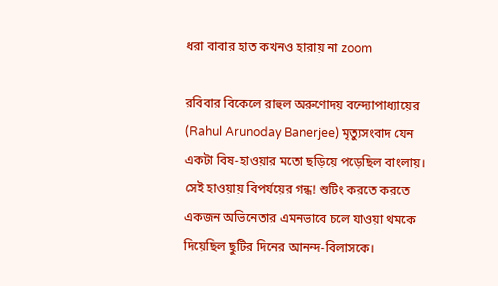ধরা বাবার হাত কখনও হারায় না zoom

রবিবার বিকেলে রাহুল অরুণোদয় বন্দ্যোপাধ্যায়ের (Rahul Arunoday Banerjee) মৃত্যুসংবাদ যেন একটা বিষ-হাওয়ার মতো ছড়িয়ে পড়েছিল বাংলায়। সেই হাওয়ায় বিপর্যয়ের গন্ধ! শুটিং করতে করতে একজন অভিনেতার এমনভাবে চলে যাওয়া থমকে দিয়েছিল ছুটির দিনের আনন্দ-বিলাসকে।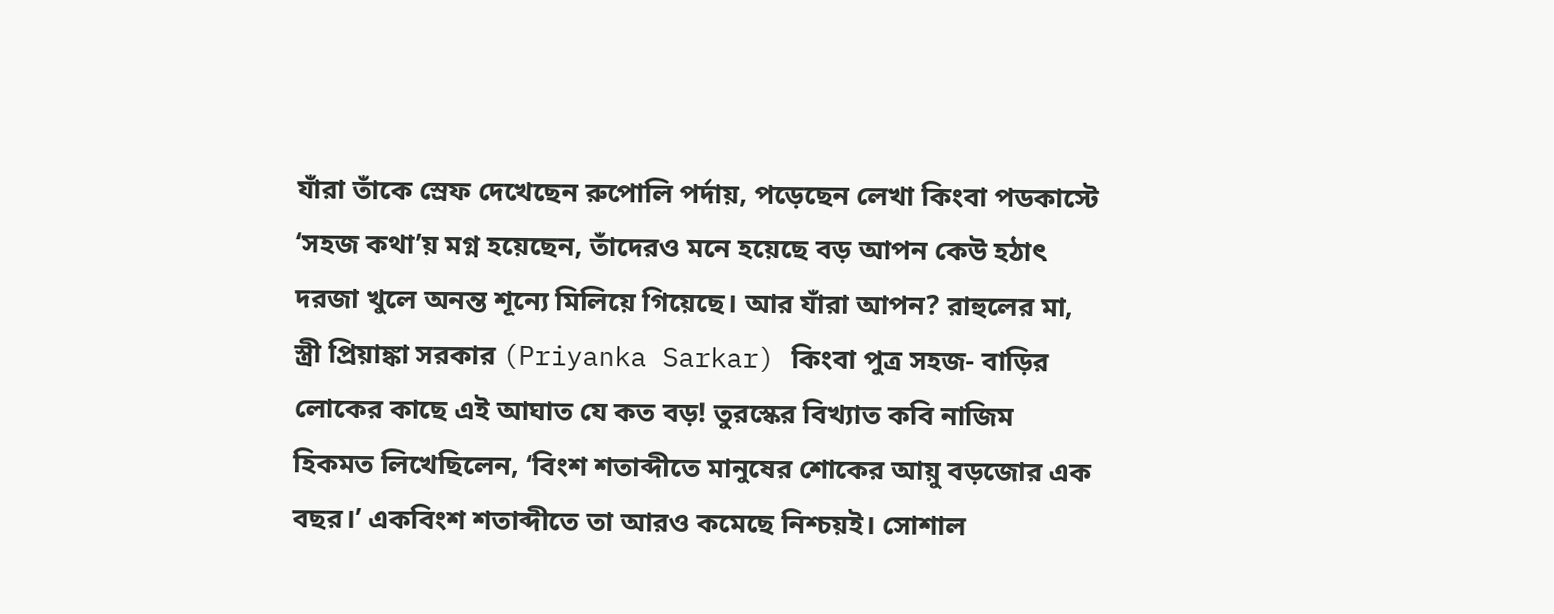যাঁরা তাঁকে স্রেফ দেখেছেন রুপোলি পর্দায়, পড়েছেন লেখা কিংবা পডকাস্টে ‘সহজ কথা’য় মগ্ন হয়েছেন, তাঁদেরও মনে হয়েছে বড় আপন কেউ হঠাৎ দরজা খুলে অনন্ত শূন্যে মিলিয়ে গিয়েছে। আর যাঁরা আপন? রাহুলের মা, স্ত্রী প্রিয়াঙ্কা সরকার (Priyanka Sarkar) কিংবা পুত্র সহজ- বাড়ির লোকের কাছে এই আঘাত যে কত বড়! তুরস্কের বিখ্যাত কবি নাজিম হিকমত লিখেছিলেন, ‘বিংশ শতাব্দীতে মানুষের শোকের আয়ু বড়জোর এক বছর।’ একবিংশ শতাব্দীতে তা আরও কমেছে নিশ্চয়ই। সোশাল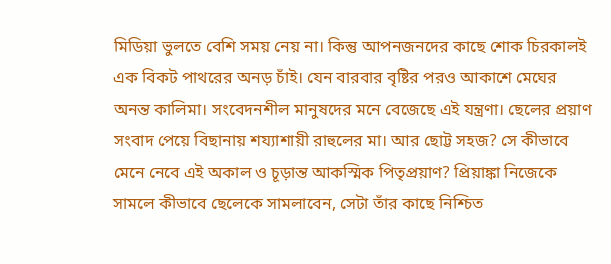মিডিয়া ভুলতে বেশি সময় নেয় না। কিন্তু আপনজনদের কাছে শোক চিরকালই এক বিকট পাথরের অনড় চাঁই। যেন বারবার বৃষ্টির পরও আকাশে মেঘের অনন্ত কালিমা। সংবেদনশীল মানুষদের মনে বেজেছে এই যন্ত্রণা। ছেলের প্রয়াণ সংবাদ পেয়ে বিছানায় শয্যাশায়ী রাহুলের মা। আর ছোট্ট সহজ? সে কীভাবে মেনে নেবে এই অকাল ও চূড়ান্ত আকস্মিক পিতৃপ্রয়াণ? প্রিয়াঙ্কা নিজেকে সামলে কীভাবে ছেলেকে সামলাবেন, সেটা তাঁর কাছে নিশ্চিত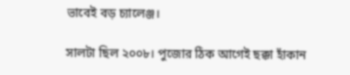ভাবেই বড় চ্যালেঞ্জ।

সালটা ছিল ২০০৮। পুজোর ঠিক আগেই ছক্কা হাঁকান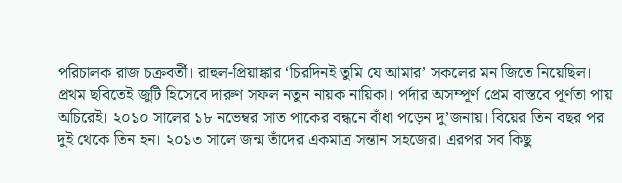পরিচালক রাজ চক্রবর্তী। রাহুল-প্রিয়াঙ্কার ‘চিরদিনই তুমি যে আমার’ সকলের মন জিতে নিয়েছিল। প্রথম ছবিতেই জুটি হিসেবে দারুণ সফল নতুন নায়ক নায়িকা। পর্দার অসম্পূর্ণ প্রেম বাস্তবে পূর্ণতা পায় অচিরেই। ২০১০ সালের ১৮ নভেম্বর সাত পাকের বন্ধনে বাঁধা পড়েন দু’জনায়। বিয়ের তিন বছর পর দুই থেকে তিন হন। ২০১৩ সালে জন্ম তাঁদের একমাত্র সন্তান সহজের। এরপর সব কিছু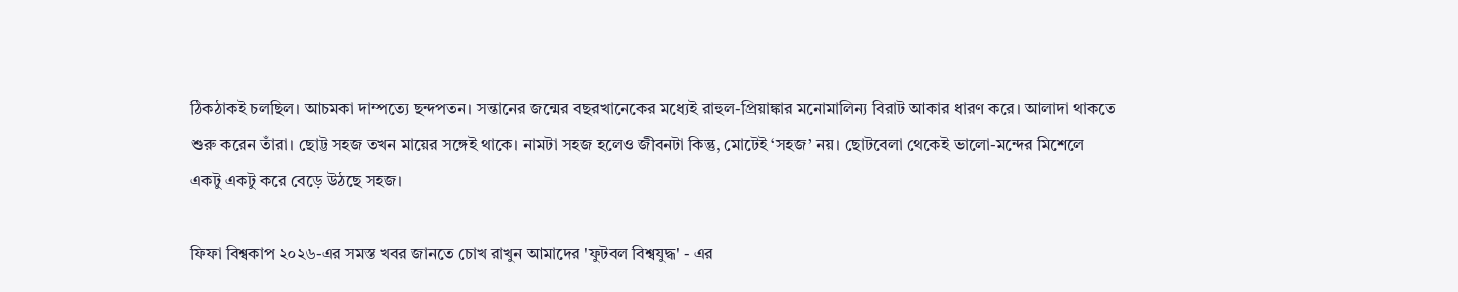ঠিকঠাকই চলছিল। আচমকা দাম্পত্যে ছন্দপতন। সন্তানের জন্মের বছরখানেকের মধ্যেই রাহুল-প্রিয়াঙ্কার মনোমালিন্য বিরাট আকার ধারণ করে। আলাদা থাকতে শুরু করেন তাঁরা। ছোট্ট সহজ তখন মায়ের সঙ্গেই থাকে। নামটা সহজ হলেও জীবনটা কিন্তু, মোটেই ‘সহজ’ নয়। ছোটবেলা থেকেই ভালো-মন্দের মিশেলে একটু একটু করে বেড়ে উঠছে সহজ।

ফিফা বিশ্বকাপ ২০২৬-এর সমস্ত খবর জানতে চোখ রাখুন আমাদের 'ফুটবল বিশ্বযুদ্ধ' - এর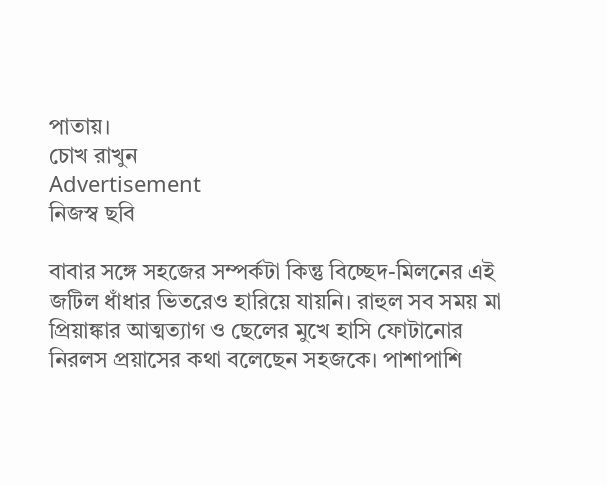পাতায়।
চোখ রাখুন
Advertisement
নিজস্ব ছবি

বাবার সঙ্গে সহজের সম্পর্কটা কিন্তু বিচ্ছেদ-মিলনের এই জটিল ধাঁধার ভিতরেও হারিয়ে যায়নি। রাহুল সব সময় মা প্রিয়াঙ্কার আত্মত্যাগ ও ছেলের মুখে হাসি ফোটানোর নিরলস প্রয়াসের কথা বলেছেন সহজকে। পাশাপাশি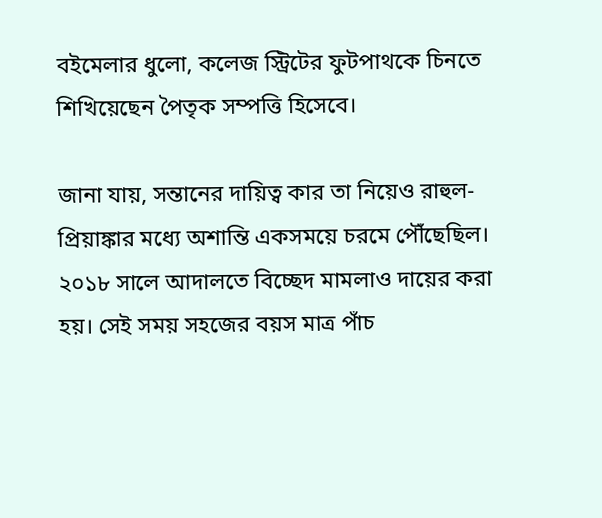বইমেলার ধুলো, কলেজ স্ট্রিটের ফুটপাথকে চিনতে শিখিয়েছেন পৈতৃক সম্পত্তি হিসেবে।

জানা যায়, সন্তানের দায়িত্ব কার তা নিয়েও রাহুল-প্রিয়াঙ্কার মধ্যে অশান্তি একসময়ে চরমে পৌঁছেছিল। ২০১৮ সালে আদালতে বিচ্ছেদ মামলাও দায়ের করা হয়। সেই সময় সহজের বয়স মাত্র পাঁচ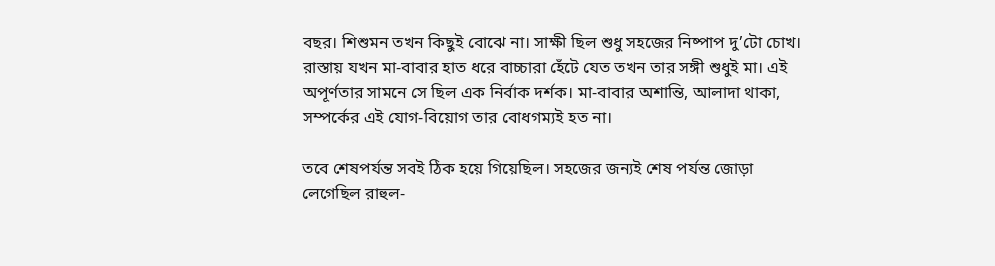বছর। শিশুমন তখন কিছুই বোঝে না। সাক্ষী ছিল শুধু সহজের নিষ্পাপ দু’টো চোখ। রাস্তায় যখন মা-বাবার হাত ধরে বাচ্চারা হেঁটে যেত তখন তার সঙ্গী শুধুই মা। এই অপূর্ণতার সামনে সে ছিল এক নির্বাক দর্শক। মা-বাবার অশান্তি, আলাদা থাকা, সম্পর্কের এই যোগ-বিয়োগ তার বোধগম্যই হত না।

তবে শেষপর্যন্ত সবই ঠিক হয়ে গিয়েছিল। সহজের জন্যই শেষ পর্যন্ত জোড়া লেগেছিল রাহুল-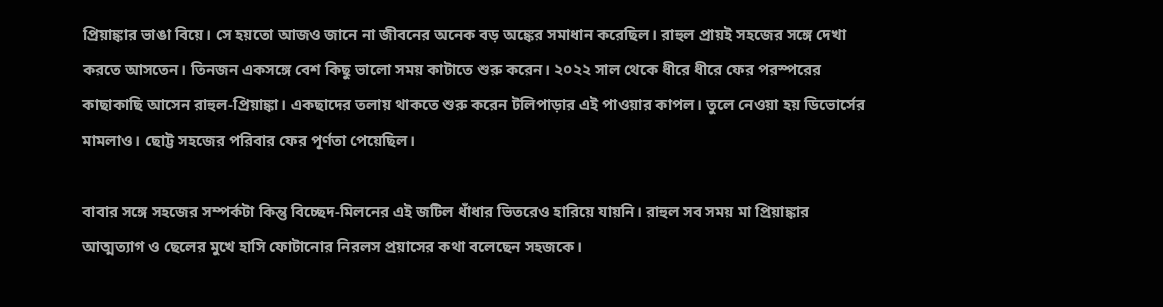প্রিয়াঙ্কার ভাঙা বিয়ে। সে হয়তো আজও জানে না জীবনের অনেক বড় অঙ্কের সমাধান করেছিল। রাহুল প্রায়ই সহজের সঙ্গে দেখা করতে আসতেন। তিনজন একসঙ্গে বেশ কিছু ভালো সময় কাটাতে শুরু করেন। ২০২২ সাল থেকে ধীরে ধীরে ফের পরস্পরের কাছাকাছি আসেন রাহুল-প্রিয়াঙ্কা। একছাদের তলায় থাকতে শুরু করেন টলিপাড়ার এই পাওয়ার কাপল। তুলে নেওয়া হয় ডিভোর্সের মামলাও। ছোট্ট সহজের পরিবার ফের পূর্ণতা পেয়েছিল।

বাবার সঙ্গে সহজের সম্পর্কটা কিন্তু বিচ্ছেদ-মিলনের এই জটিল ধাঁধার ভিতরেও হারিয়ে যায়নি। রাহুল সব সময় মা প্রিয়াঙ্কার আত্মত্যাগ ও ছেলের মুখে হাসি ফোটানোর নিরলস প্রয়াসের কথা বলেছেন সহজকে।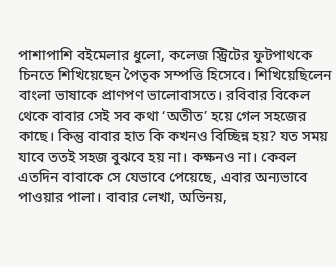পাশাপাশি বইমেলার ধুলো, কলেজ স্ট্রিটের ফুটপাথকে চিনতে শিখিয়েছেন পৈতৃক সম্পত্তি হিসেবে। শিখিয়েছিলেন বাংলা ভাষাকে প্রাণপণ ভালোবাসতে। রবিবার বিকেল থেকে বাবার সেই সব কথা ‘অতীত’ হয়ে গেল সহজের কাছে। কিন্তু বাবার হাত কি কখনও বিচ্ছিন্ন হয়? যত সময় যাবে ততই সহজ বুঝবে হয় না। কক্ষনও না। কেবল এতদিন বাবাকে সে যেভাবে পেয়েছে, এবার অন্যভাবে পাওয়ার পালা। বাবার লেখা, অভিনয়,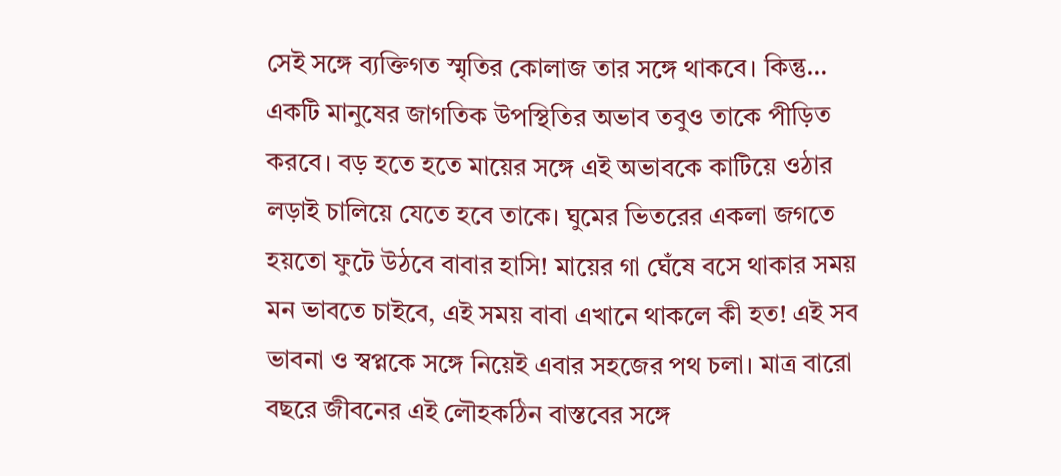সেই সঙ্গে ব্যক্তিগত স্মৃতির কোলাজ তার সঙ্গে থাকবে। কিন্তু… একটি মানুষের জাগতিক উপস্থিতির অভাব তবুও তাকে পীড়িত করবে। বড় হতে হতে মায়ের সঙ্গে এই অভাবকে কাটিয়ে ওঠার লড়াই চালিয়ে যেতে হবে তাকে। ঘুমের ভিতরের একলা জগতে হয়তো ফুটে উঠবে বাবার হাসি! মায়ের গা ঘেঁষে বসে থাকার সময় মন ভাবতে চাইবে, এই সময় বাবা এখানে থাকলে কী হত! এই সব ভাবনা ও স্বপ্নকে সঙ্গে নিয়েই এবার সহজের পথ চলা। মাত্র বারো বছরে জীবনের এই লৌহকঠিন বাস্তবের সঙ্গে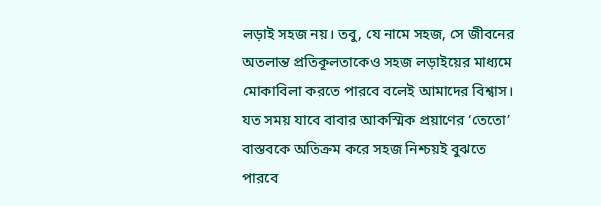লড়াই সহজ নয়। তবু, যে নামে সহজ, সে জীবনের অতলান্ত প্রতিকূলতাকেও সহজ লড়াইয়ের মাধ্যমে মোকাবিলা করতে পারবে বলেই আমাদের বিশ্বাস। যত সময় যাবে বাবার আকস্মিক প্রয়াণের ‘তেতো’ বাস্তবকে অতিক্রম করে সহজ নিশ্চয়ই বুঝতে পারবে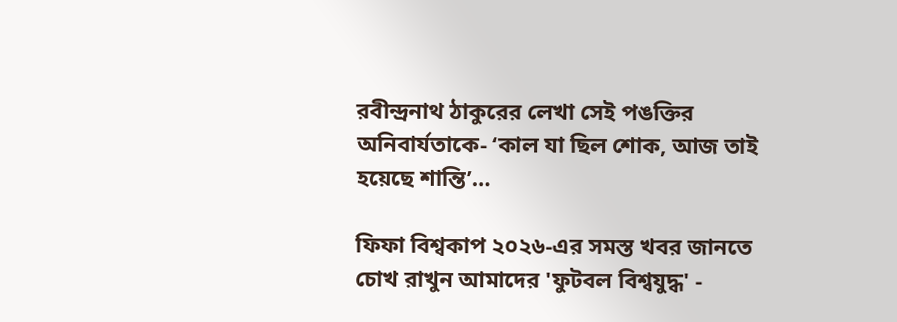রবীন্দ্রনাথ ঠাকুরের লেখা সেই পঙক্তির অনিবার্যতাকে- ‘কাল যা ছিল শোক, আজ তাই হয়েছে শান্তি’…

ফিফা বিশ্বকাপ ২০২৬-এর সমস্ত খবর জানতে চোখ রাখুন আমাদের 'ফুটবল বিশ্বযুদ্ধ' -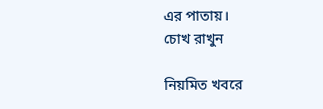এর পাতায়।
চোখ রাখুন

নিয়মিত খবরে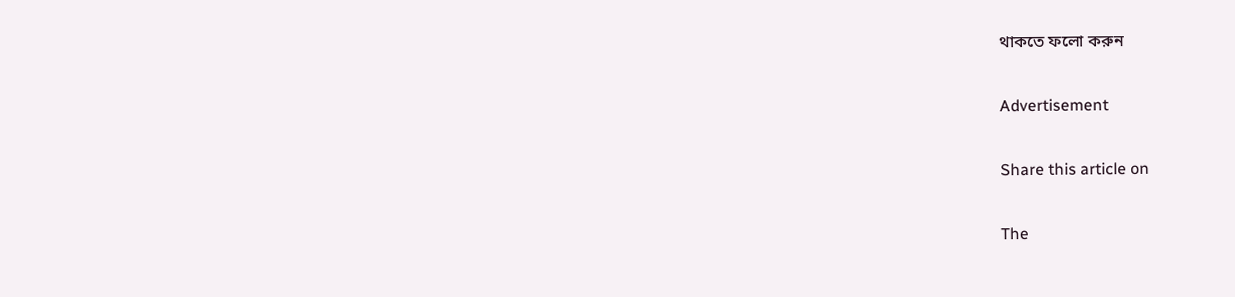থাকতে ফলো করুন

Advertisement

Share this article on

The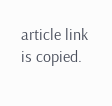article link is copied.